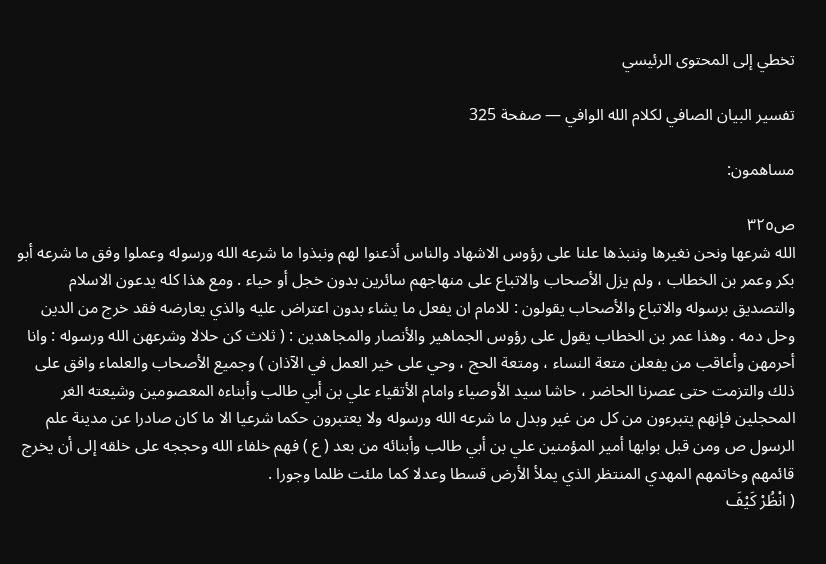تخطي إلى المحتوى الرئيسي

تفسير البيان الصافي لكلام الله الوافي — صفحة 325

مساهمون:

ص٣٢٥
الله شرعها ونحن نغيرها وننبذها علنا على رؤوس الاشهاد والناس أذعنوا لهم ونبذوا ما شرعه الله ورسوله وعملوا وفق ما شرعه أبو بكر وعمر بن الخطاب ، ولم يزل الأصحاب والاتباع على منهاجهم سائرين بدون خجل أو حياء . ومع هذا كله يدعون الاسلام والتصديق برسوله والاتباع والأصحاب يقولون : للامام ان يفعل ما يشاء بدون اعتراض عليه والذي يعارضه فقد خرج من الدين وحل دمه . وهذا عمر بن الخطاب يقول على رؤوس الجماهير والأنصار والمجاهدين : ( ثلاث كن حلالا وشرعهن الله ورسوله : وانا أحرمهن وأعاقب من يفعلن متعة النساء ، ومتعة الحج ، وحي على خير العمل في الآذان ) وجميع الأصحاب والعلماء وافق على ذلك والتزمت حتى عصرنا الحاضر ، حاشا سيد الأوصياء وامام الأتقياء علي بن أبي طالب وأبناءه المعصومين وشيعته الغر المحجلين فإنهم يتبرءون من كل من غير وبدل ما شرعه الله ورسوله ولا يعتبرون حكما شرعيا الا ما كان صادرا عن مدينة علم الرسول ص ومن قبل بوابها أمير المؤمنين علي بن أبي طالب وأبنائه من بعد ( ع ) فهم خلفاء الله وحججه على خلقه إلى أن يخرج قائمهم وخاتمهم المهدي المنتظر الذي يملأ الأرض قسطا وعدلا كما ملئت ظلما وجورا .
( انْظُرْ كَيْفَ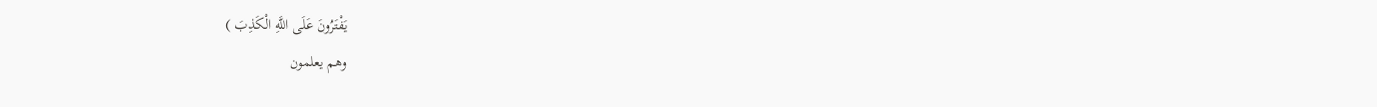يَفْتَرُونَ عَلَى اللَّهِ الْكَذِبَ )
وهم يعلمون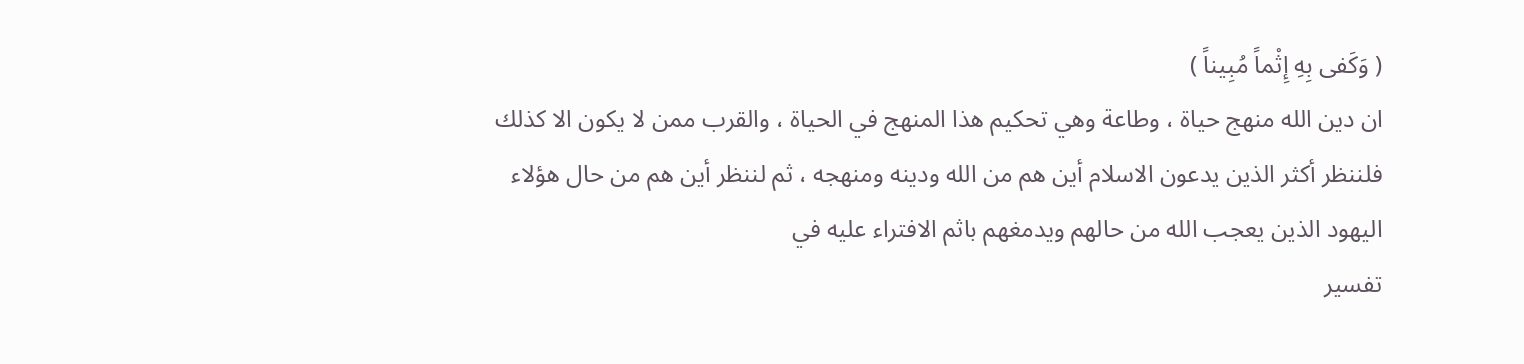( وَكَفى بِهِ إِثْماً مُبِيناً )
ان دين الله منهج حياة ، وطاعة وهي تحكيم هذا المنهج في الحياة ، والقرب ممن لا يكون الا كذلك فلننظر أكثر الذين يدعون الاسلام أين هم من الله ودينه ومنهجه ، ثم لننظر أين هم من حال هؤلاء اليهود الذين يعجب الله من حالهم ويدمغهم باثم الافتراء عليه في
تفسير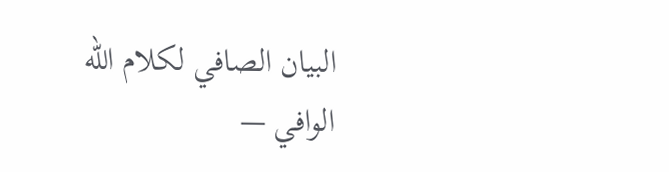البيان الصافي لكلام الله الوافي —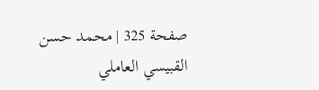صفحة 325 | محمد حسن القبيسي العاملي